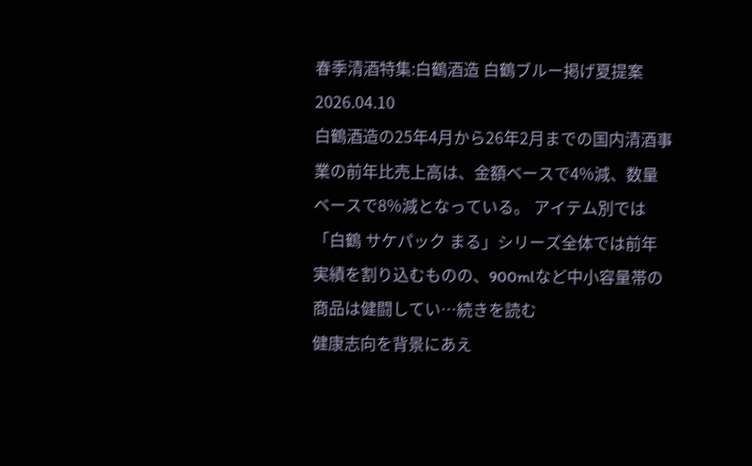春季清酒特集:白鶴酒造 白鶴ブルー掲げ夏提案
2026.04.10
白鶴酒造の25年4月から26年2月までの国内清酒事業の前年比売上高は、金額ベースで4%減、数量ベースで8%減となっている。 アイテム別では「白鶴 サケパック まる」シリーズ全体では前年実績を割り込むものの、900mlなど中小容量帯の商品は健闘してい…続きを読む
健康志向を背景にあえ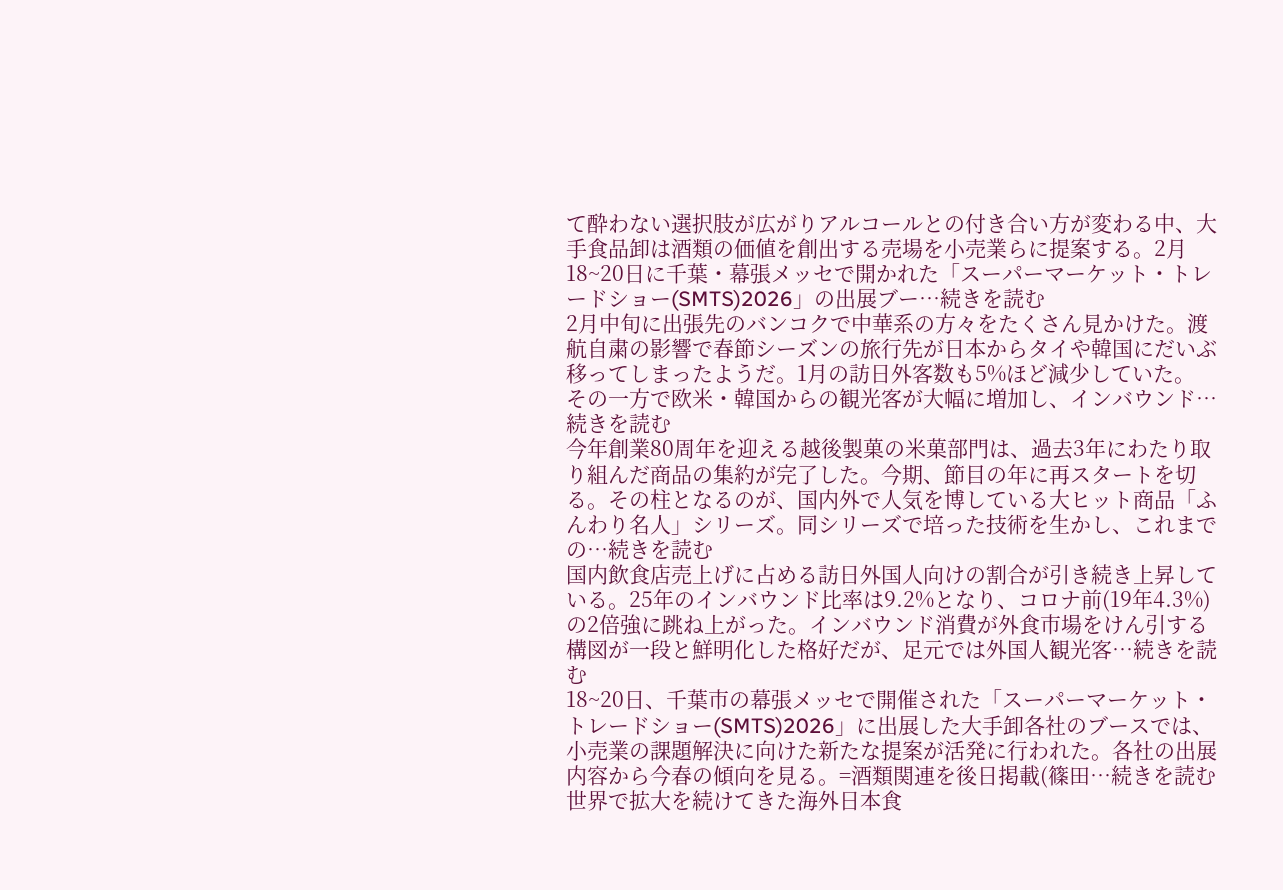て酔わない選択肢が広がりアルコールとの付き合い方が変わる中、大手食品卸は酒類の価値を創出する売場を小売業らに提案する。2月18~20日に千葉・幕張メッセで開かれた「スーパーマーケット・トレードショー(SMTS)2026」の出展ブー…続きを読む
2月中旬に出張先のバンコクで中華系の方々をたくさん見かけた。渡航自粛の影響で春節シーズンの旅行先が日本からタイや韓国にだいぶ移ってしまったようだ。1月の訪日外客数も5%ほど減少していた。 その一方で欧米・韓国からの観光客が大幅に増加し、インバウンド…続きを読む
今年創業80周年を迎える越後製菓の米菓部門は、過去3年にわたり取り組んだ商品の集約が完了した。今期、節目の年に再スタートを切る。その柱となるのが、国内外で人気を博している大ヒット商品「ふんわり名人」シリーズ。同シリーズで培った技術を生かし、これまでの…続きを読む
国内飲食店売上げに占める訪日外国人向けの割合が引き続き上昇している。25年のインバウンド比率は9.2%となり、コロナ前(19年4.3%)の2倍強に跳ね上がった。インバウンド消費が外食市場をけん引する構図が一段と鮮明化した格好だが、足元では外国人観光客…続きを読む
18~20日、千葉市の幕張メッセで開催された「スーパーマーケット・トレードショー(SMTS)2026」に出展した大手卸各社のブースでは、小売業の課題解決に向けた新たな提案が活発に行われた。各社の出展内容から今春の傾向を見る。=酒類関連を後日掲載(篠田…続きを読む
世界で拡大を続けてきた海外日本食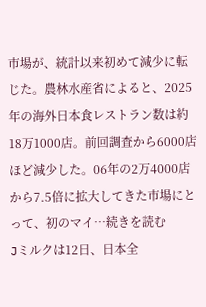市場が、統計以来初めて減少に転じた。農林水産省によると、2025年の海外日本食レストラン数は約18万1000店。前回調査から6000店ほど減少した。06年の2万4000店から7.5倍に拡大してきた市場にとって、初のマイ…続きを読む
Jミルクは12日、日本全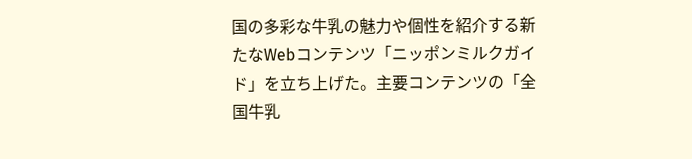国の多彩な牛乳の魅力や個性を紹介する新たなWebコンテンツ「ニッポンミルクガイド」を立ち上げた。主要コンテンツの「全国牛乳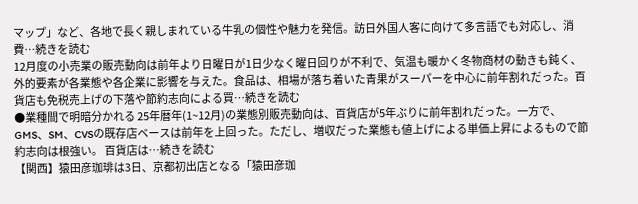マップ」など、各地で長く親しまれている牛乳の個性や魅力を発信。訪日外国人客に向けて多言語でも対応し、消費…続きを読む
12月度の小売業の販売動向は前年より日曜日が1日少なく曜日回りが不利で、気温も暖かく冬物商材の動きも鈍く、外的要素が各業態や各企業に影響を与えた。食品は、相場が落ち着いた青果がスーパーを中心に前年割れだった。百貨店も免税売上げの下落や節約志向による買…続きを読む
●業種間で明暗分かれる 25年暦年(1~12月)の業態別販売動向は、百貨店が5年ぶりに前年割れだった。一方で、GMS、SM、CVSの既存店ベースは前年を上回った。ただし、増収だった業態も値上げによる単価上昇によるもので節約志向は根強い。 百貨店は…続きを読む
【関西】猿田彦珈琲は3日、京都初出店となる「猿田彦珈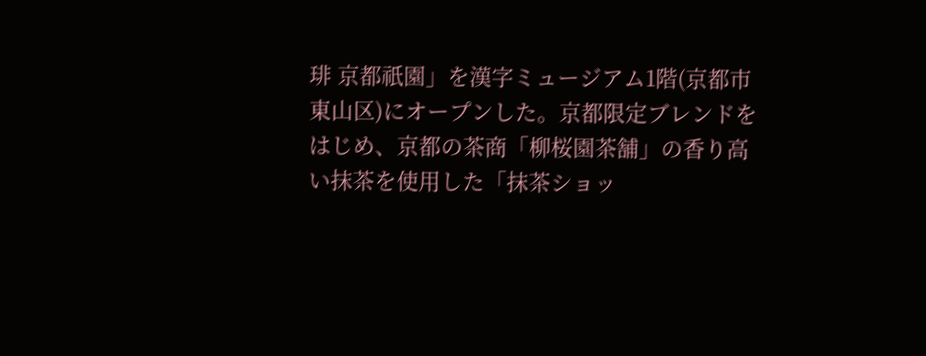琲 京都祇園」を漢字ミュージアム1階(京都市東山区)にオープンした。京都限定ブレンドをはじめ、京都の茶商「柳桜園茶舗」の香り高い抹茶を使用した「抹茶ショッ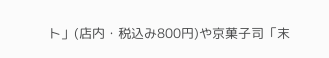ト」(店内・税込み800円)や京菓子司「末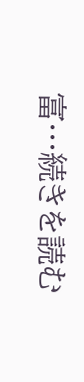富…続きを読む